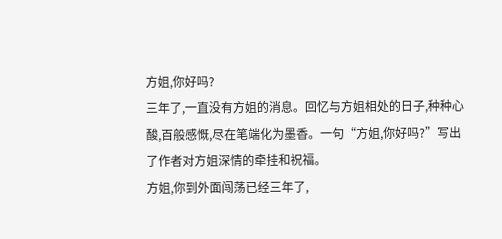方姐,你好吗?
三年了,一直没有方姐的消息。回忆与方姐相处的日子,种种心酸,百般感慨,尽在笔端化为墨香。一句“方姐,你好吗?”写出了作者对方姐深情的牵挂和祝福。
方姐,你到外面闯荡已经三年了,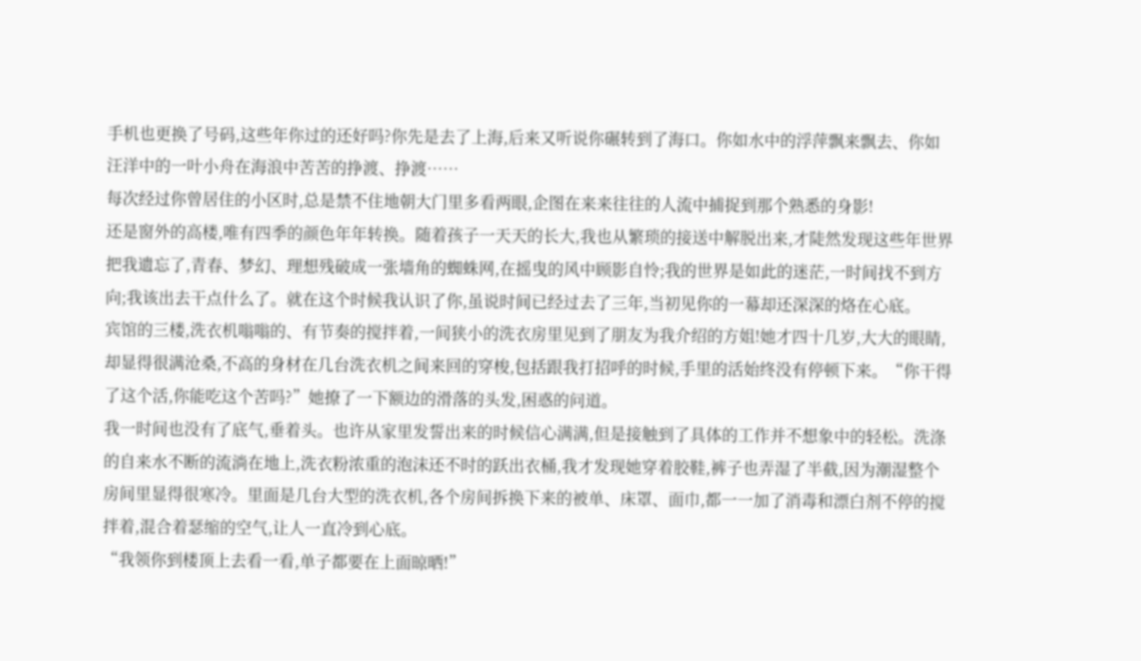手机也更换了号码,这些年你过的还好吗?你先是去了上海,后来又听说你碾转到了海口。你如水中的浮萍飘来飘去、你如汪洋中的一叶小舟在海浪中苦苦的挣渡、挣渡……
每次经过你曾居住的小区时,总是禁不住地朝大门里多看两眼,企图在来来往往的人流中捕捉到那个熟悉的身影!
还是窗外的高楼,唯有四季的颜色年年转换。随着孩子一天天的长大,我也从繁琐的接送中解脱出来,才陡然发现这些年世界把我遗忘了,青春、梦幻、理想残破成一张墙角的蜘蛛网,在摇曳的风中顾影自怜;我的世界是如此的迷茫,一时间找不到方向;我该出去干点什么了。就在这个时候我认识了你,虽说时间已经过去了三年,当初见你的一幕却还深深的烙在心底。
宾馆的三楼,洗衣机嗡嗡的、有节奏的搅拌着,一间狭小的洗衣房里见到了朋友为我介绍的方姐!她才四十几岁,大大的眼睛,却显得很满沧桑,不高的身材在几台洗衣机之间来回的穿梭,包括跟我打招呼的时候,手里的活始终没有停顿下来。“你干得了这个活,你能吃这个苦吗?”她撩了一下额边的滑落的头发,困惑的问道。
我一时间也没有了底气,垂着头。也许从家里发誓出来的时候信心满满,但是接触到了具体的工作并不想象中的轻松。洗涤的自来水不断的流淌在地上,洗衣粉浓重的泡沫还不时的跃出衣桶,我才发现她穿着胶鞋,裤子也弄湿了半截,因为潮湿整个房间里显得很寒冷。里面是几台大型的洗衣机,各个房间拆换下来的被单、床罩、面巾,都一一加了消毒和漂白剂不停的搅拌着,混合着瑟缩的空气,让人一直冷到心底。
“我领你到楼顶上去看一看,单子都要在上面晾晒!”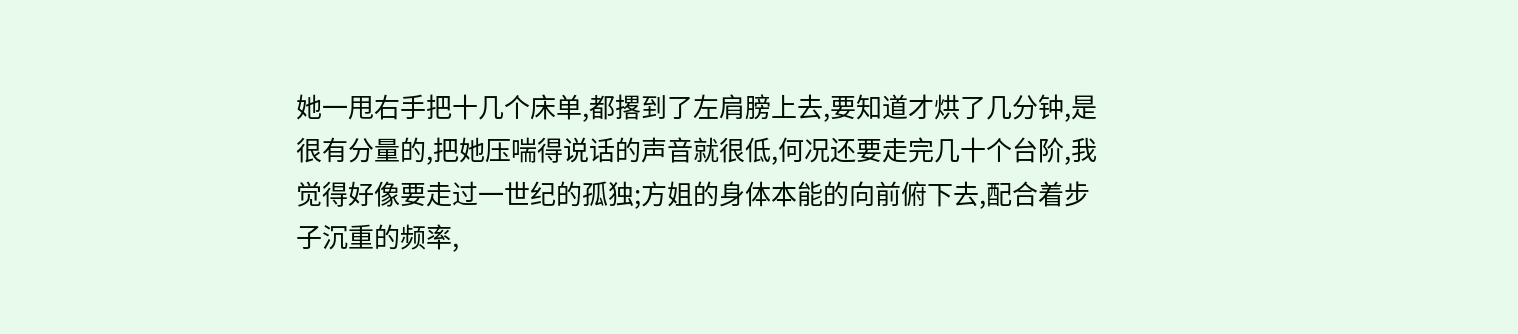她一甩右手把十几个床单,都撂到了左肩膀上去,要知道才烘了几分钟,是很有分量的,把她压喘得说话的声音就很低,何况还要走完几十个台阶,我觉得好像要走过一世纪的孤独;方姐的身体本能的向前俯下去,配合着步子沉重的频率,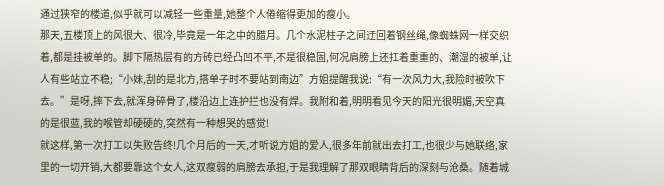通过狭窄的楼道,似乎就可以减轻一些重量,她整个人倦缩得更加的瘦小。
那天,五楼顶上的风很大、很冷,毕竟是一年之中的腊月。几个水泥柱子之间迂回着钢丝绳,像蜘蛛网一样交织着,都是挂被单的。脚下隔热层有的方砖已经凸凹不平,不是很稳固,何况肩膀上还扛着重重的、潮湿的被单,让人有些站立不稳;“小妹,刮的是北方,搭单子时不要站到南边”方姐提醒我说:“有一次风力大,我险时被吹下去。”是呀,摔下去,就浑身碎骨了,楼沿边上连护拦也没有焊。我附和着,明明看见今天的阳光很明媚,天空真的是很蓝,我的喉管却硬硬的,突然有一种想哭的感觉!
就这样,第一次打工以失败告终!几个月后的一天,才听说方姐的爱人,很多年前就出去打工,也很少与她联络,家里的一切开销,大都要靠这个女人,这双瘦弱的肩膀去承担,于是我理解了那双眼睛背后的深刻与沧桑。随着城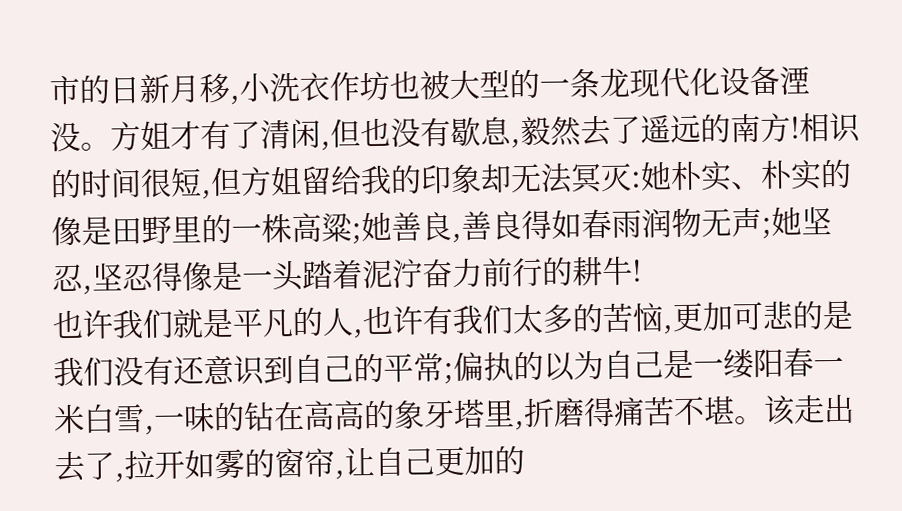市的日新月移,小洗衣作坊也被大型的一条龙现代化设备湮没。方姐才有了清闲,但也没有歇息,毅然去了遥远的南方!相识的时间很短,但方姐留给我的印象却无法冥灭:她朴实、朴实的像是田野里的一株高粱;她善良,善良得如春雨润物无声;她坚忍,坚忍得像是一头踏着泥泞奋力前行的耕牛!
也许我们就是平凡的人,也许有我们太多的苦恼,更加可悲的是我们没有还意识到自己的平常;偏执的以为自己是一缕阳春一米白雪,一味的钻在高高的象牙塔里,折磨得痛苦不堪。该走出去了,拉开如雾的窗帘,让自己更加的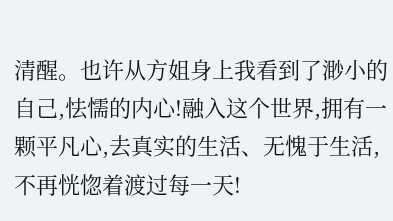清醒。也许从方姐身上我看到了渺小的自己,怯懦的内心!融入这个世界,拥有一颗平凡心,去真实的生活、无愧于生活,不再恍惚着渡过每一天!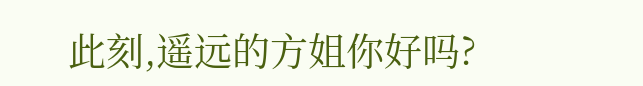此刻,遥远的方姐你好吗?